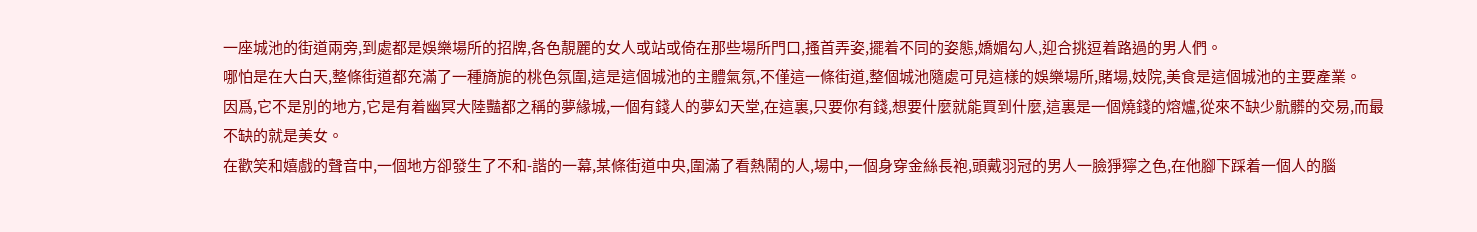一座城池的街道兩旁,到處都是娛樂場所的招牌,各色靚麗的女人或站或倚在那些場所門口,搔首弄姿,擺着不同的姿態,嬌媚勾人,迎合挑逗着路過的男人們。
哪怕是在大白天,整條街道都充滿了一種旖旎的桃色氛圍,這是這個城池的主體氣氛,不僅這一條街道,整個城池隨處可見這樣的娛樂場所,賭場,妓院,美食是這個城池的主要產業。
因爲,它不是別的地方,它是有着幽冥大陸豔都之稱的夢緣城,一個有錢人的夢幻天堂,在這裏,只要你有錢,想要什麼就能買到什麼,這裏是一個燒錢的熔爐,從來不缺少骯髒的交易,而最不缺的就是美女。
在歡笑和嬉戲的聲音中,一個地方卻發生了不和-諧的一幕,某條街道中央,圍滿了看熱鬧的人,場中,一個身穿金絲長袍,頭戴羽冠的男人一臉猙獰之色,在他腳下踩着一個人的腦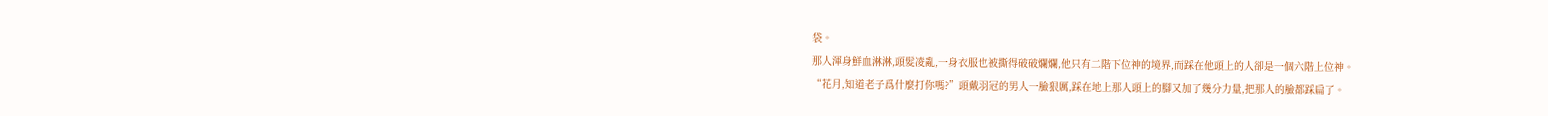袋。
那人渾身鮮血淋淋,頭髮凌亂,一身衣服也被撕得破破爛爛,他只有二階下位神的境界,而踩在他頭上的人卻是一個六階上位神。
“花月,知道老子爲什麼打你嗎?”頭戴羽冠的男人一臉狠厲,踩在地上那人頭上的腳又加了幾分力量,把那人的臉都踩扁了。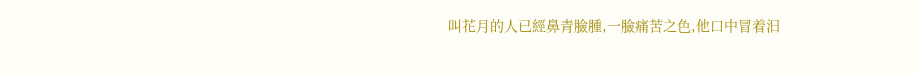叫花月的人已經鼻青臉腫,一臉痛苦之色,他口中冒着汩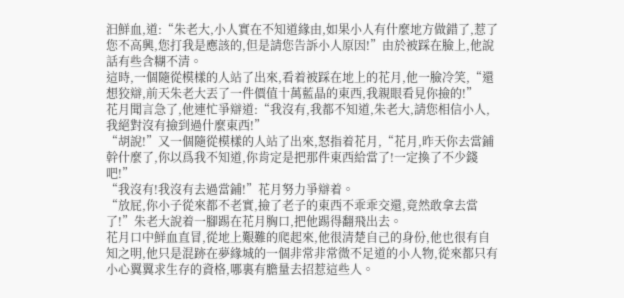汩鮮血,道:“朱老大,小人實在不知道緣由,如果小人有什麼地方做錯了,惹了您不高興,您打我是應該的,但是請您告訴小人原因!”由於被踩在臉上,他說話有些含糊不清。
這時,一個隨從模樣的人站了出來,看着被踩在地上的花月,他一臉冷笑,“還想狡辯,前天朱老大丟了一件價值十萬藍晶的東西,我親眼看見你撿的!”
花月聞言急了,他連忙爭辯道:“我沒有,我都不知道,朱老大,請您相信小人,我絕對沒有撿到過什麼東西!”
“胡說!”又一個隨從模樣的人站了出來,怒指着花月,“花月,昨天你去當鋪幹什麼了,你以爲我不知道,你肯定是把那件東西給當了!一定換了不少錢吧!”
“我沒有!我沒有去過當鋪!”花月努力爭辯着。
“放屁,你小子從來都不老實,撿了老子的東西不乖乖交還,竟然敢拿去當了!”朱老大說着一腳踢在花月胸口,把他踢得翻飛出去。
花月口中鮮血直冒,從地上艱難的爬起來,他很清楚自己的身份,他也很有自知之明,他只是混跡在夢緣城的一個非常非常微不足道的小人物,從來都只有小心翼翼求生存的資格,哪裏有膽量去招惹這些人。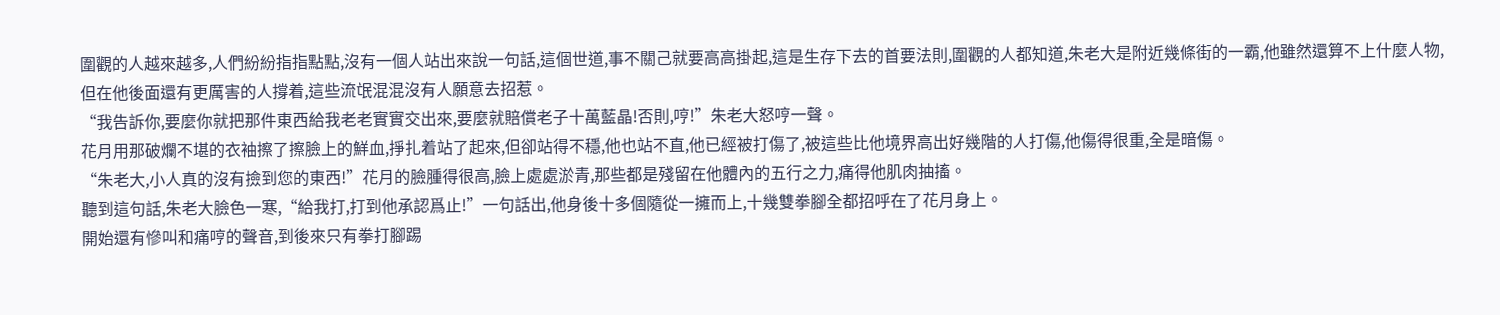圍觀的人越來越多,人們紛紛指指點點,沒有一個人站出來說一句話,這個世道,事不關己就要高高掛起,這是生存下去的首要法則,圍觀的人都知道,朱老大是附近幾條街的一霸,他雖然還算不上什麼人物,但在他後面還有更厲害的人撐着,這些流氓混混沒有人願意去招惹。
“我告訴你,要麼你就把那件東西給我老老實實交出來,要麼就賠償老子十萬藍晶!否則,哼!”朱老大怒哼一聲。
花月用那破爛不堪的衣袖擦了擦臉上的鮮血,掙扎着站了起來,但卻站得不穩,他也站不直,他已經被打傷了,被這些比他境界高出好幾階的人打傷,他傷得很重,全是暗傷。
“朱老大,小人真的沒有撿到您的東西!”花月的臉腫得很高,臉上處處淤青,那些都是殘留在他體內的五行之力,痛得他肌肉抽搐。
聽到這句話,朱老大臉色一寒,“給我打,打到他承認爲止!”一句話出,他身後十多個隨從一擁而上,十幾雙拳腳全都招呼在了花月身上。
開始還有慘叫和痛哼的聲音,到後來只有拳打腳踢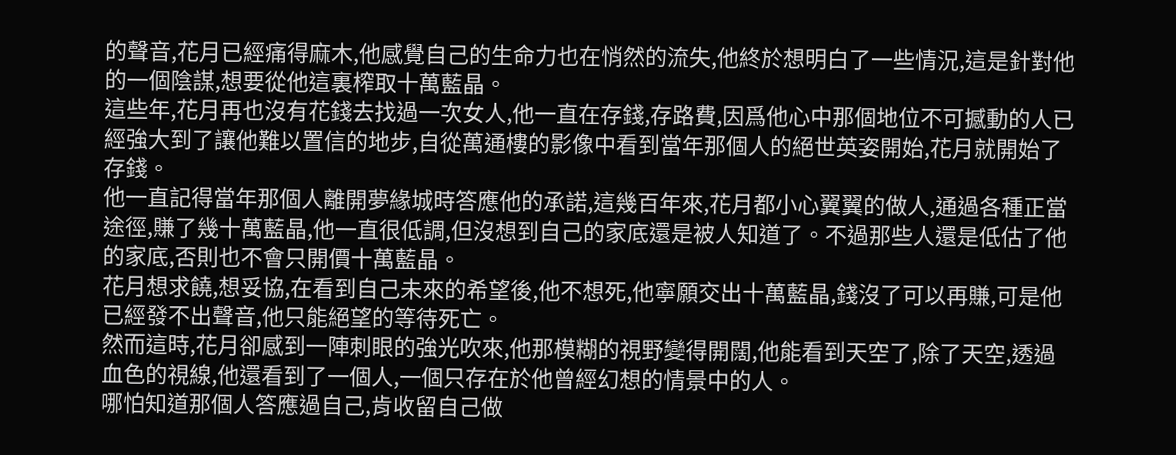的聲音,花月已經痛得麻木,他感覺自己的生命力也在悄然的流失,他終於想明白了一些情況,這是針對他的一個陰謀,想要從他這裏榨取十萬藍晶。
這些年,花月再也沒有花錢去找過一次女人,他一直在存錢,存路費,因爲他心中那個地位不可撼動的人已經強大到了讓他難以置信的地步,自從萬通樓的影像中看到當年那個人的絕世英姿開始,花月就開始了存錢。
他一直記得當年那個人離開夢緣城時答應他的承諾,這幾百年來,花月都小心翼翼的做人,通過各種正當途徑,賺了幾十萬藍晶,他一直很低調,但沒想到自己的家底還是被人知道了。不過那些人還是低估了他的家底,否則也不會只開價十萬藍晶。
花月想求饒,想妥協,在看到自己未來的希望後,他不想死,他寧願交出十萬藍晶,錢沒了可以再賺,可是他已經發不出聲音,他只能絕望的等待死亡。
然而這時,花月卻感到一陣刺眼的強光吹來,他那模糊的視野變得開闊,他能看到天空了,除了天空,透過血色的視線,他還看到了一個人,一個只存在於他曾經幻想的情景中的人。
哪怕知道那個人答應過自己,肯收留自己做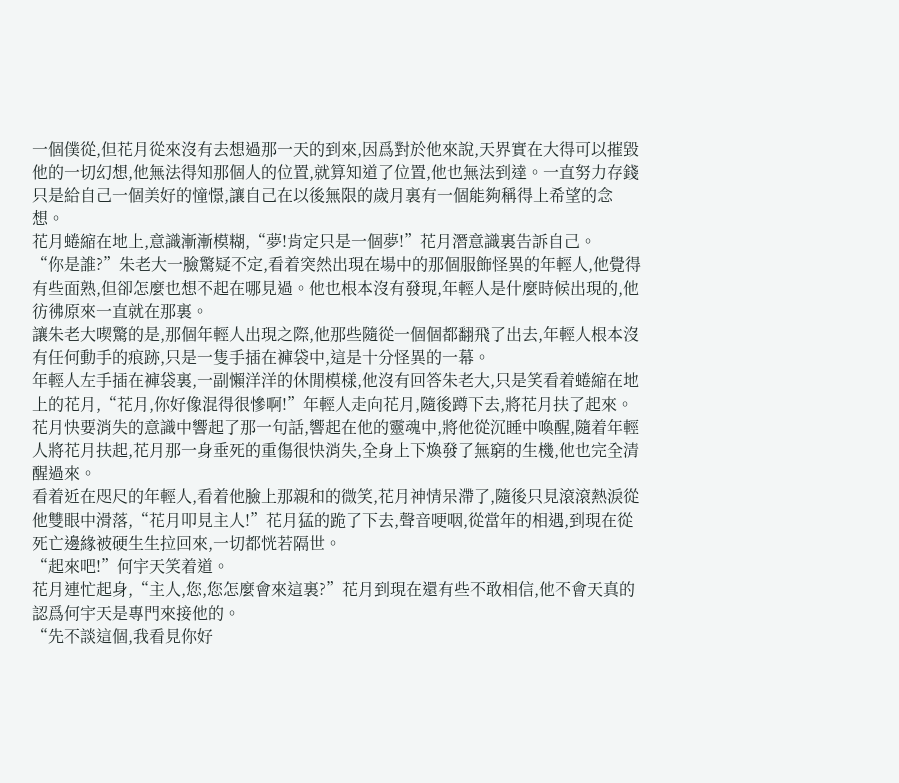一個僕從,但花月從來沒有去想過那一天的到來,因爲對於他來說,天界實在大得可以摧毀他的一切幻想,他無法得知那個人的位置,就算知道了位置,他也無法到達。一直努力存錢只是給自己一個美好的憧憬,讓自己在以後無限的歲月裏有一個能夠稱得上希望的念想。
花月蜷縮在地上,意識漸漸模糊,“夢!肯定只是一個夢!”花月潛意識裏告訴自己。
“你是誰?”朱老大一臉驚疑不定,看着突然出現在場中的那個服飾怪異的年輕人,他覺得有些面熟,但卻怎麼也想不起在哪見過。他也根本沒有發現,年輕人是什麼時候出現的,他彷彿原來一直就在那裏。
讓朱老大喫驚的是,那個年輕人出現之際,他那些隨從一個個都翻飛了出去,年輕人根本沒有任何動手的痕跡,只是一隻手插在褲袋中,這是十分怪異的一幕。
年輕人左手插在褲袋裏,一副懶洋洋的休閒模樣,他沒有回答朱老大,只是笑看着蜷縮在地上的花月,“花月,你好像混得很慘啊!”年輕人走向花月,隨後蹲下去,將花月扶了起來。
花月快要消失的意識中響起了那一句話,響起在他的靈魂中,將他從沉睡中喚醒,隨着年輕人將花月扶起,花月那一身垂死的重傷很快消失,全身上下煥發了無窮的生機,他也完全清醒過來。
看着近在咫尺的年輕人,看着他臉上那親和的微笑,花月神情呆滯了,隨後只見滾滾熱淚從他雙眼中滑落,“花月叩見主人!”花月猛的跪了下去,聲音哽咽,從當年的相遇,到現在從死亡邊緣被硬生生拉回來,一切都恍若隔世。
“起來吧!”何宇天笑着道。
花月連忙起身,“主人,您,您怎麼會來這裏?”花月到現在還有些不敢相信,他不會天真的認爲何宇天是專門來接他的。
“先不談這個,我看見你好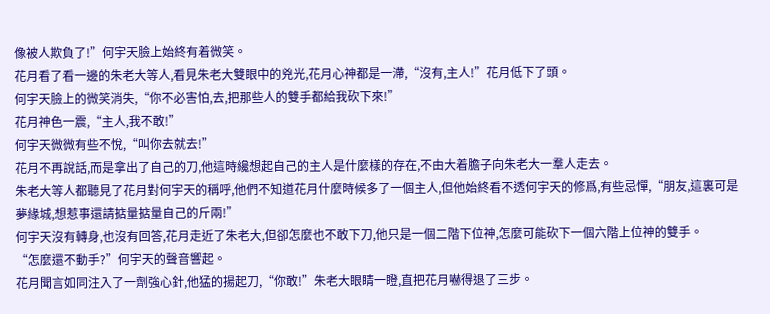像被人欺負了!”何宇天臉上始終有着微笑。
花月看了看一邊的朱老大等人,看見朱老大雙眼中的兇光,花月心神都是一滯,“沒有,主人!”花月低下了頭。
何宇天臉上的微笑消失,“你不必害怕,去,把那些人的雙手都給我砍下來!”
花月神色一震,“主人,我不敢!”
何宇天微微有些不悅,“叫你去就去!”
花月不再說話,而是拿出了自己的刀,他這時纔想起自己的主人是什麼樣的存在,不由大着膽子向朱老大一羣人走去。
朱老大等人都聽見了花月對何宇天的稱呼,他們不知道花月什麼時候多了一個主人,但他始終看不透何宇天的修爲,有些忌憚,“朋友,這裏可是夢緣城,想惹事還請掂量掂量自己的斤兩!”
何宇天沒有轉身,也沒有回答,花月走近了朱老大,但卻怎麼也不敢下刀,他只是一個二階下位神,怎麼可能砍下一個六階上位神的雙手。
“怎麼還不動手?”何宇天的聲音響起。
花月聞言如同注入了一劑強心針,他猛的揚起刀,“你敢!”朱老大眼睛一瞪,直把花月嚇得退了三步。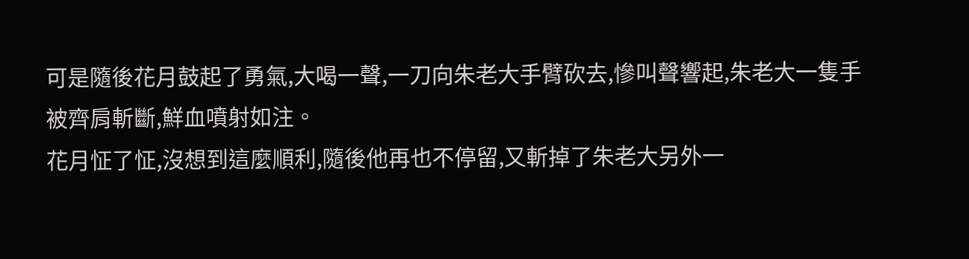可是隨後花月鼓起了勇氣,大喝一聲,一刀向朱老大手臂砍去,慘叫聲響起,朱老大一隻手被齊肩斬斷,鮮血噴射如注。
花月怔了怔,沒想到這麼順利,隨後他再也不停留,又斬掉了朱老大另外一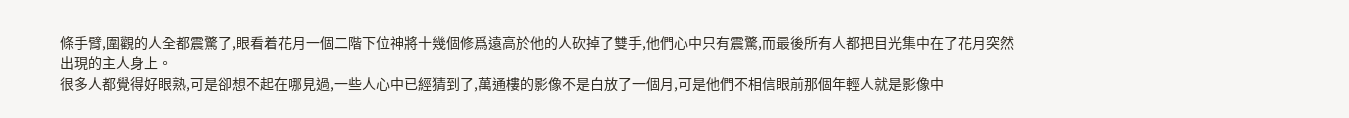條手臂,圍觀的人全都震驚了,眼看着花月一個二階下位神將十幾個修爲遠高於他的人砍掉了雙手,他們心中只有震驚,而最後所有人都把目光集中在了花月突然出現的主人身上。
很多人都覺得好眼熟,可是卻想不起在哪見過,一些人心中已經猜到了,萬通樓的影像不是白放了一個月,可是他們不相信眼前那個年輕人就是影像中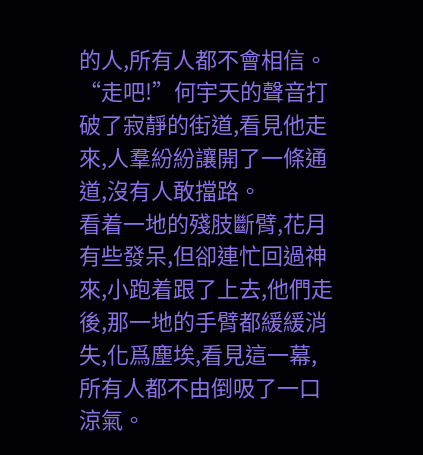的人,所有人都不會相信。
“走吧!”何宇天的聲音打破了寂靜的街道,看見他走來,人羣紛紛讓開了一條通道,沒有人敢擋路。
看着一地的殘肢斷臂,花月有些發呆,但卻連忙回過神來,小跑着跟了上去,他們走後,那一地的手臂都緩緩消失,化爲塵埃,看見這一幕,所有人都不由倒吸了一口涼氣。